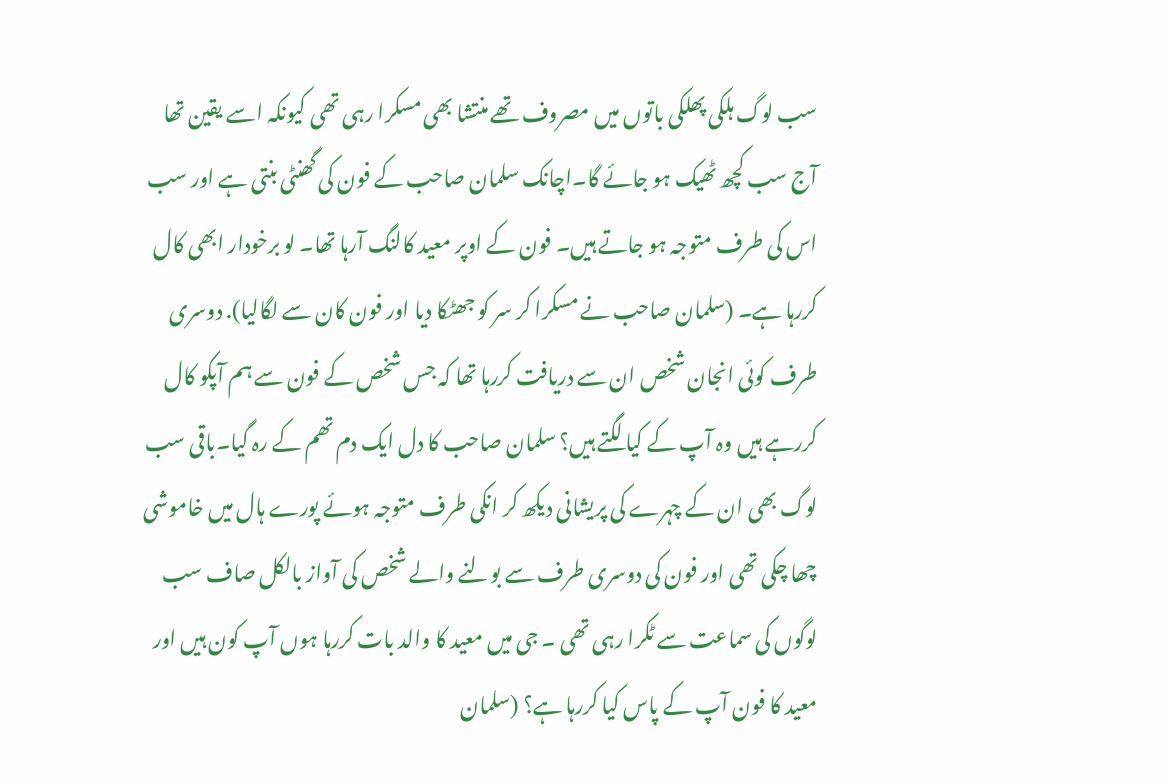سب لوگ ہلکی پھلکی باتوں میں مصروف تھے منتشا بھی مسکرا رہی تھی کیونکہ اسے یقین تھا آج سب کچھ ٹھیک ہو جائے گا۔اچانک سلمان صاحب کے فون کی گھنٹی بنتی ہے اور سب اس کی طرف متوجہ ہو جاتے ہیں۔ فون کے اوپر معید کالنگ آرہا تھا۔ لو برخودار ابھی کال کررہا ہے۔ (سلمان صاحب نے مسکرا کر سر کو جھٹکا دیا اور فون کان سے لگالیا). دوسری طرف کوئی انجان شخص ان سے دریافت کررہا تھا کہ جس شخص کے فون سے ہم آپکو کال کررہے ہیں وہ آپ کے کیا لگتے ہیں؟ سلمان صاحب کا دل ایک دم تھم کے رہ گیا۔باقی سب لوگ بھی ان کے چہرے کی پریشانی دیکھ کر انکی طرف متوجہ ہوئے پورے ہال میں خاموشی چھا چکی تھی اور فون کی دوسری طرف سے بولنے والے شخص کی آواز بالکل صاف سب لوگوں کی سماعت سے ٹکرا رہی تھی ۔ جی میں معید کا والد بات کررہا ہوں آپ کون ہیں اور معید کا فون آپ کے پاس کیا کررہا ہے؟ (سلمان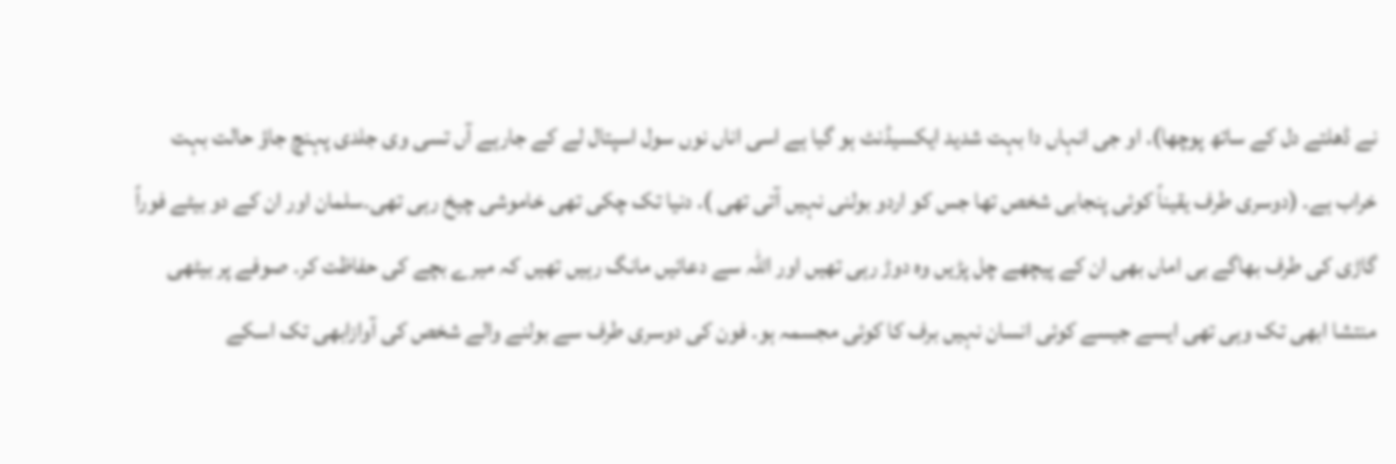نے ڈھلتے دل کے ساتھ پوچھا). او جی انہاں دا بہت شدید ایکسیڈنٹ ہو گیا ہے اسی اناں نوں سول اسپتال لے کے جارہے آں تسی وی جلدی پہنچ جاؤ حالت بہت خراب ہے۔ (دوسری طرف یقیناً کوئی پنجابی شخص تھا جس کو اردو بولنی نہیں آتی تھی ). دنیا تک چکی تھی خاموشی چیخ رہی تھی۔سلمان اور ان کے دو بیٹے فوراً گاڑی کی طرف بھاگے بی اماں بھی ان کے پیچھے چل پڑیں وہ دوڑ رہی تھیں اور اللہ سے دعائیں مانگ رہیں تھیں کہ میرے بچے کی حفاظت کر۔ صوفے پر بیٹھی منتشا ابھی تک وہی تھی ایسے جیسے کوئی انسان نہیں برف کا کوئی مجسمہ ہو۔ فون کی دوسری طرف سے بولنے والے شخص کی آوازابھی تک اسکے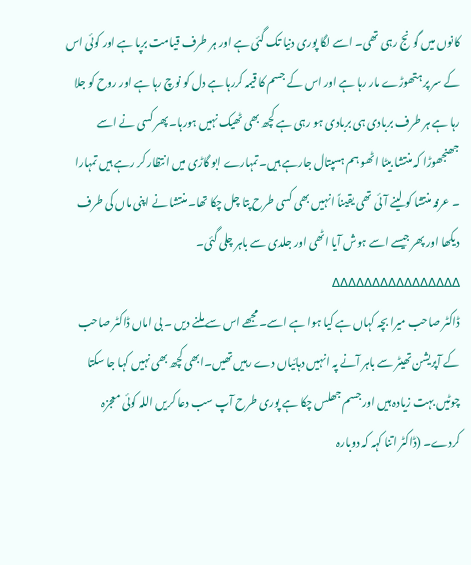کانوں میں گونج رہی تھی۔ اسے لگا پوری دنیا تک گئی ہے اور ہر طرف قیامت برپا ہے اور کوئی اس کے سر پر ہتھوڑے مار رہا ہے اور اس کے جسم کا قیمہ کررہا ہے دل کو نوچ رہا ہے اور روح کو جلا رہا ہے ہر طرف بربادی ہی بربادی ہو رہی ہے کچھ بھی ٹھیک نہیں ہورہا۔ پھر کسی نے اسے جھنجھوڑا کہ منتشا بیٹا اٹھو ہم ہسپتال جارہے ہیں۔تمہارے ابو گاڑی میں انتظار کر رہے ہیں تمہارا ۔ عرفہ منتشا کو لینے آئی تھی یقیناً انہیں بھی کسی طرح پتا چل چکا تھا۔ منتشا نے اپنی ماں کی طرف دیکھا اور پھر جیسے اسے ہوش آیا اٹھی اور جلدی سے باہر چلی گئی۔
∆∆∆∆∆∆∆∆∆∆∆∆∆∆∆∆
ڈاکٹر صاحب میرا بچہ کہاں ہے کیا ہوا ہے اسے۔ مجھے اس سے ملنے دیں ۔ بی اماں ڈاکٹر صاحب کے آپریشن تھیٹر سے باہر آنے پہ انہیں دہائیاں دے رہیں تھیں۔ابھی کچھ بھی نہیں کہا جا سکتا چوٹیں بہت زیادہ ہیں اور جسم جھلس چکا ہے پوری طرح آپ سب دعا کریں اللہ کوئی معجزہ کردے۔ (ڈاکٹر اتنا کہہ کہ دوبارہ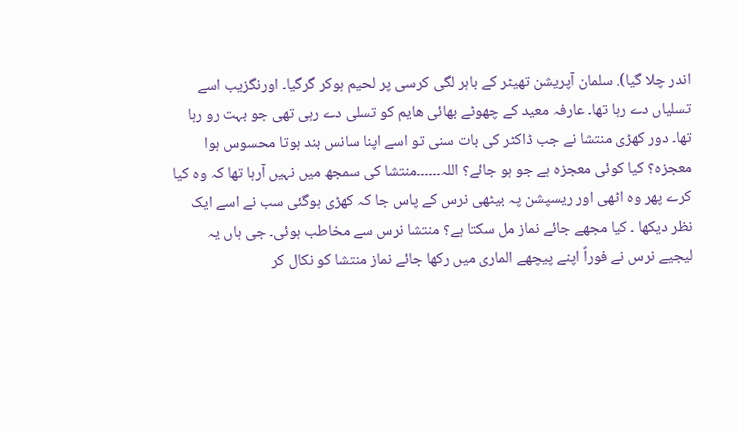اندر چلا گیا). سلمان آپریشن تھیٹر کے باہر لگی کرسی پر لحیم ہوکر گرگیا۔ اورنگزیب اسے تسلیاں دے رہا تھا۔ عارفہ معید کے چھوٹے بھائی هایم کو تسلی دے رہی تھی جو بہت رو رہا تھا۔ دور کھڑی منتشا نے جب ڈاکٹر کی بات سنی تو اسے اپنا سانس بند ہوتا محسوس ہوا معجزہ؟ کیا کوئی معجزہ ہے جو ہو جائے؟ اللہ۔۔۔۔۔۔منتشا کی سمجھ میں نہیں آرہا تھا کہ وہ کیا کرے پھر وہ اٹھی اور ریسپشن پہ بیٹھی نرس کے پاس جا کہ کھڑی ہوگئی سب نے اسے ایک نظر دیکھا ۔ کیا مجھے جائے نماز مل سکتا ہے؟ منتشا نرس سے مخاطب ہوئی۔ جی ہاں یہ لیجیے نرس نے فوراً اپنے پیچھے الماری میں رکھا جائے نماز منتشا کو نکال کر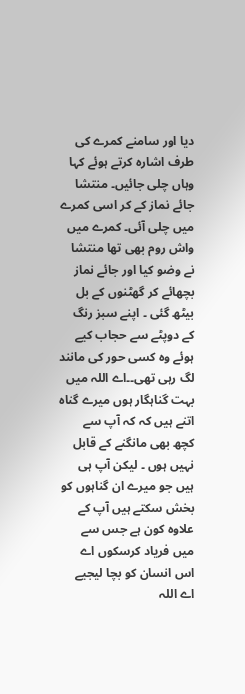دیا اور سامنے کمرے کی طرف اشارہ کرتے ہوئے کہا وہاں چلی جائیں۔ منتشا جائے نماز کے کر اسی کمرے میں چلی آئی۔ کمرے میں واش روم بھی تھا منتشا نے وضو کیا اور جائے نماز بچھائے کر گھٹنوں کے بل بیٹھ گئی ۔ اپنے سبز رنگ کے دوپٹے سے حجاب کیے ہوئے وہ کسی حور کی مانند لگ رہی تھی۔۔اے اللہ میں بہت گناہگار ہوں میرے گناہ اتنے ہیں کہ کہ آپ سے کچھ بھی مانگنے کے قابل نہیں ہوں ۔ لیکن آپ ہی ہیں جو میرے ان گناہوں کو بخش سکتے ہیں آپ کے علاوہ کون ہے جس سے میں فریاد کرسکوں اے اس انسان کو بچا لیجیے اے اللہ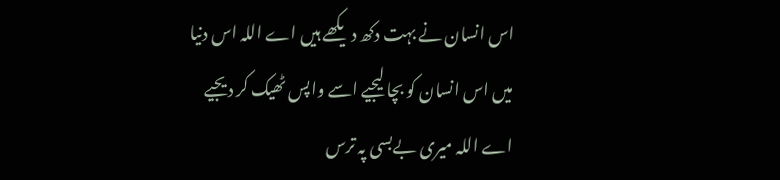اس انسان نے بہت دکھ دیکھے ہیں اے اللہ اس دنیا میں اس انسان کو بچا لیجیے اسے واپس ٹھیک کر دیجیے اے اللہ میری بےبسی پہ ترس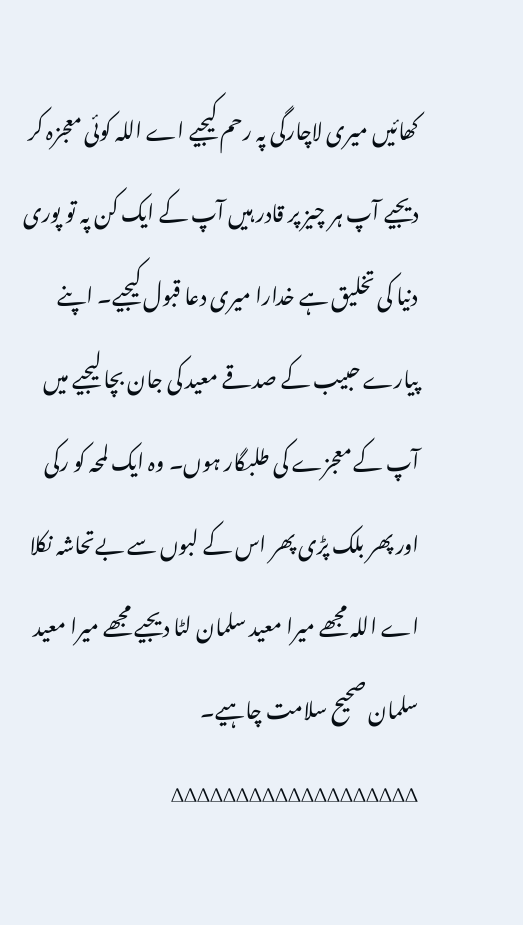کھائیں میری لاچارگی پہ رحم کیجیے اے اللہ کوئی معجزہ کر دیجیے آپ ہر چیز پر قادر ہیں آپ کے ایک کن پہ تو پوری دنیا کی تخلیق ہے خدارا میری دعا قبول کیجیے۔ اپنے پیارے حبیب کے صدقے معید کی جان بچا لیجیے میں آپ کے معجزے کی طلبگار ہوں۔ وہ ایک لمحہ کو رکی اور پھر بلک پڑی پھر اس کے لبوں سے بےتحاشہ نکلا اے اللہ مجھے میرا معید سلمان لٹا دیجیے مجھے میرا معید سلمان صحیح سلامت چاہیے۔
∆∆∆∆∆∆∆∆∆∆∆∆∆∆∆∆∆∆∆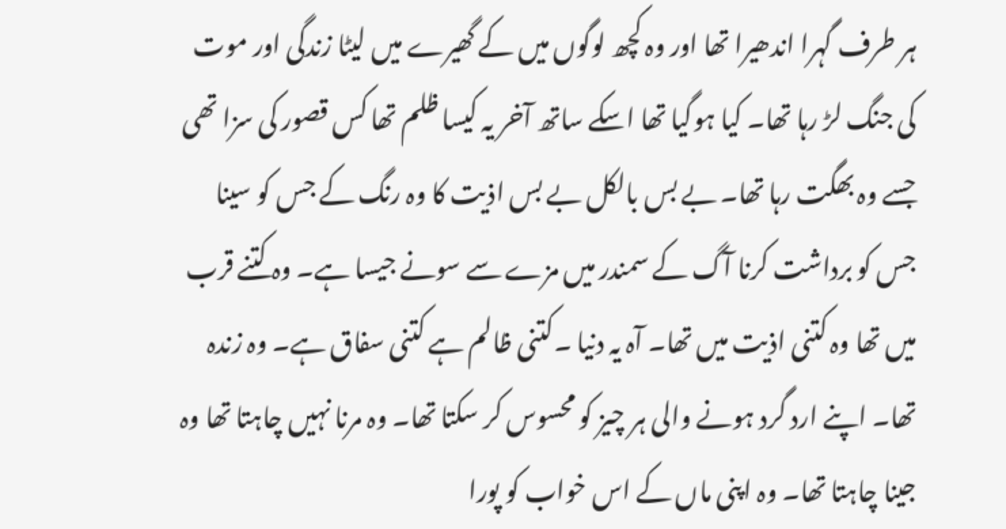ہر طرف گہرا اندھیرا تھا اور وہ کچھ لوگوں میں کے گھیرے میں لیٹا زندگی اور موت کی جنگ لڑ رہا تھا۔ کیا ہوگیا تھا اسکے ساتھ آخر یہ کیسا ظلم تھا کس قصور کی سزا تھی جسے وہ بھگت رہا تھا۔ بے بس بالکل بے بس اذیت کا وہ رنگ کے جس کو سینا جس کو برداشت کرنا آگ کے سمندر میں مزے سے سونے جیسا ہے۔ وہ کتنے قرب میں تھا وہ کتنی اذیت میں تھا۔ آہ یہ دنیا ۔کتنی ظالم ہے کتنی سفاق ہے۔ وہ زندہ تھا۔ اپنے ارد گرد ہونے والی ہر چیز کو محسوس کر سکتا تھا۔ وہ مرنا نہیں چاہتا تھا وہ جینا چاہتا تھا۔ وہ اپنی ماں کے اس خواب کو پورا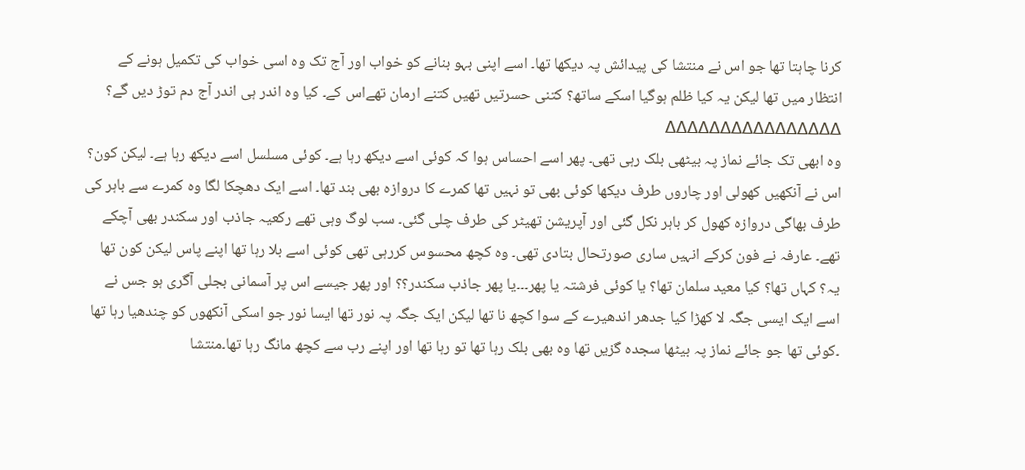کرنا چاہتا تھا جو اس نے منتشا کی پیدائش پہ دیکھا تھا۔ اسے اپنی بہو بنانے کو خواب اور آج تک وہ اسی خواب کی تکمیل ہونے کے انتظار میں تھا لیکن یہ کیا ظلم ہوگیا اسکے ساتھ؟ کتنی حسرتیں تھیں کتنے ارمان تھےاس کے۔ کیا وہ اندر ہی اندر آج دم توڑ دیں گے؟
∆∆∆∆∆∆∆∆∆∆∆∆∆∆∆∆
وہ ابھی تک جائے نماز پہ بیٹھی بلک رہی تھی۔ پھر اسے احساس ہوا کہ کوئی اسے دیکھ رہا ہے۔ کوئی مسلسل اسے دیکھ رہا ہے۔ لیکن کون؟ اس نے آنکھیں کھولی اور چاروں طرف دیکھا کوئی بھی تو نہیں تھا کمرے کا دروازہ بھی بند تھا۔ اسے ایک دھچکا لگا وہ کمرے سے باہر کی طرف بھاگی دروازہ کھول کر باہر نکل گئی اور آپریشن تھیٹر کی طرف چلی گئی۔ سب لوگ وہی تھے رکعیہ جاذب اور سکندر بھی آچکے تھے۔ عارفہ نے فون کرکے انہیں ساری صورتحال بتادی تھی۔ وہ کچھ محسوس کررہی تھی کوئی اسے بلا رہا تھا اپنے پاس لیکن کون تھا یہ؟ کہاں تھا؟ کیا معید سلمان تھا؟ یا کوئی فرشتہ یا پھر۔۔۔یا پھر جاذب سکندر؟؟ اور پھر جیسے اس پر آسمانی بجلی آگری ہو جس نے اسے ایک ایسی جگہ لا کھڑا کیا جدھر اندھیرے کے سوا کچھ نا تھا لیکن ایک جگہ پہ نور تھا ایسا نور جو اسکی آنکھوں کو چندھیا رہا تھا ۔کوئی تھا جو جائے نماز پہ بیٹھا سجدہ گزیں تھا وہ بھی بلک رہا تھا تو رہا تھا اور اپنے رب سے کچھ مانگ رہا تھا۔منتشا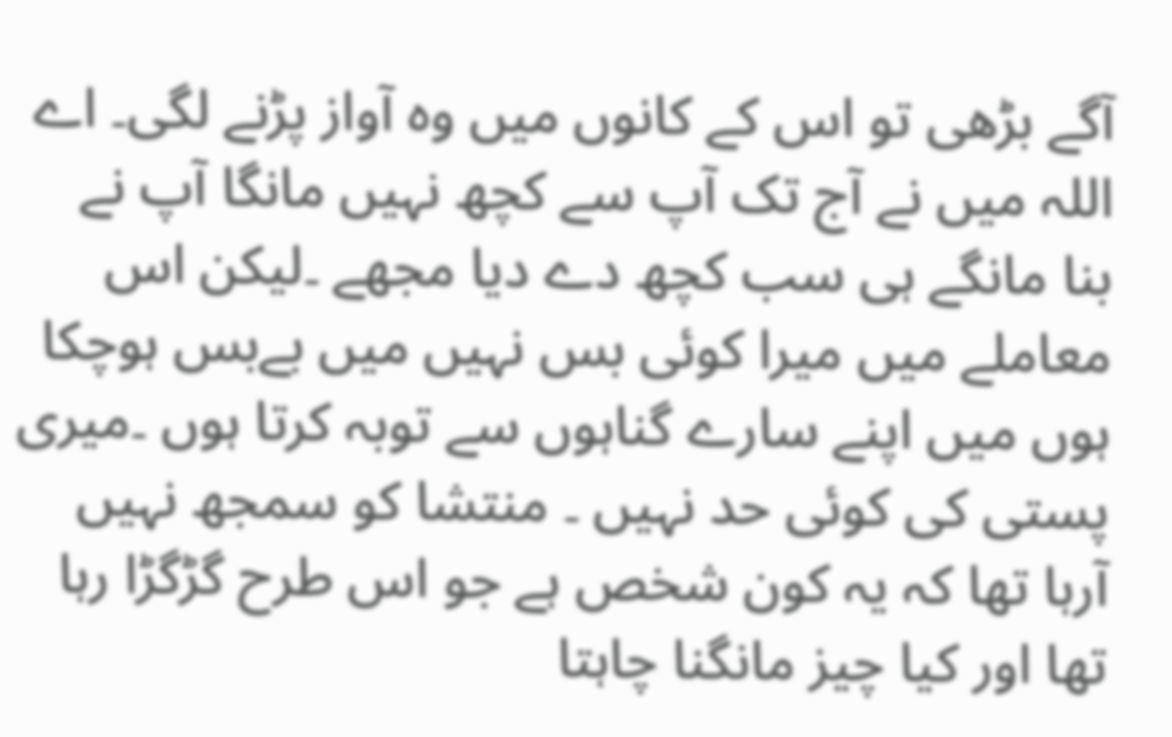آگے بڑھی تو اس کے کانوں میں وہ آواز پڑنے لگی۔ اے اللہ میں نے آج تک آپ سے کچھ نہیں مانگا آپ نے بنا مانگے ہی سب کچھ دے دیا مجھے ۔لیکن اس معاملے میں میرا کوئی بس نہیں میں بےبس ہوچکا ہوں میں اپنے سارے گناہوں سے توبہ کرتا ہوں ۔میری پستی کی کوئی حد نہیں ۔ منتشا کو سمجھ نہیں آرہا تھا کہ یہ کون شخص ہے جو اس طرح گڑگڑا رہا تھا اور کیا چیز مانگنا چاہتا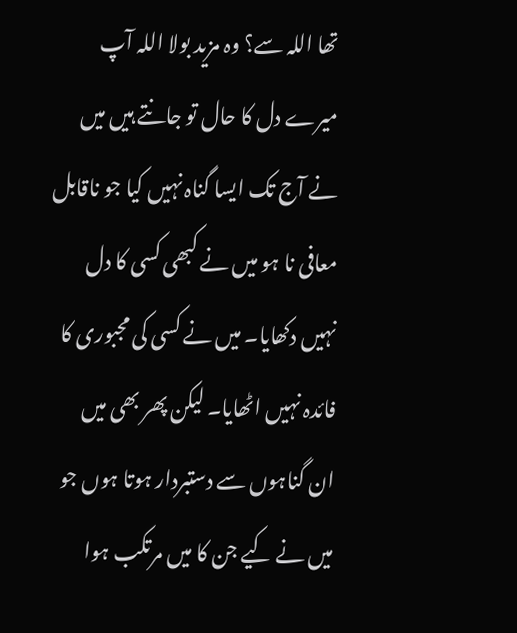تھا اللہ سے؟ وہ مزید بولا اللہ آپ میرے دل کا حال تو جانتے ہیں میں نے آج تک ایسا گناہ نہیں کیا جو ناقابل معافی نا ہو میں نے کبھی کسی کا دل نہیں دکھایا۔ میں نے کسی کی مجبوری کا فائدہ نہیں اٹھایا۔ لیکن پھر بھی میں ان گناہوں سے دستبردار ہوتا ہوں جو میں نے کیے جن کا میں مرتکب ہوا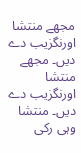مجھے منتشا اورنگزیب دے دیں۔ مجھے منتشا اورنگزیب دے دیں۔ منتشا وہی رکی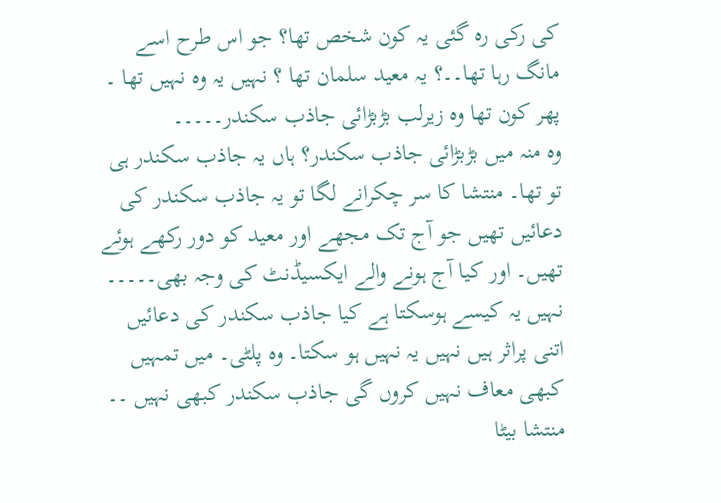کی رکی رہ گئی یہ کون شخص تھا؟ جو اس طرح اسے مانگ رہا تھا۔۔؟ یہ معید سلمان تھا ؟ نہیں یہ وہ نہیں تھا ۔ پھر کون تھا وہ زیرلب بڑبڑائی جاذب سکندر۔۔۔۔۔
وہ منہ میں بڑبڑائی جاذب سکندر؟ ہاں یہ جاذب سکندر ہی تو تھا۔ منتشا کا سر چکرانے لگا تو یہ جاذب سکندر کی دعائیں تھیں جو آج تک مجھے اور معید کو دور رکھے ہوئے تھیں۔ اور کیا آج ہونے والے ایکسیڈنٹ کی وجہ بھی۔۔۔۔۔ نہیں یہ کیسے ہوسکتا ہے کیا جاذب سکندر کی دعائیں اتنی پراثر ہیں نہیں یہ نہیں ہو سکتا۔ وہ پلٹی۔ میں تمہیں کبھی معاف نہیں کروں گی جاذب سکندر کبھی نہیں ۔۔
منتشا بیٹا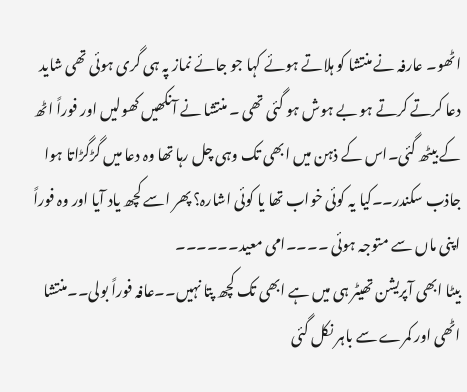اٹھو۔ عارفہ نے منتشا کو ہلاتے ہوئے کہا جو جائے نماز پہ ہی گری ہوئی تھی شاید دعا کرتے کرتے ہو بے ہوش ہو گئی تھی ۔ منتشا نے آنکھیں کھولیں اور فوراً اٹھ کے بیٹھ گئی۔اس کے ذہن میں ابھی تک وہی چل رہا تھا وہ دعا میں گڑگڑاتا ہوا جاذب سکندر۔۔کیا یہ کوئی خواب تھا یا کوئی اشارہ؟ پھر اسے کچھ یاد آیا اور وہ فوراً اپنی ماں سے متوجہ ہوئی ۔۔۔۔امی معید۔۔۔۔۔۔
بیٹا ابھی آپریشن تھیٹر ہی میں ہے ابھی تک کچھ پتا نہیں۔۔عافہ فوراً بولی۔۔منتشا اٹھی اور کمرے سے باہر نکل گئی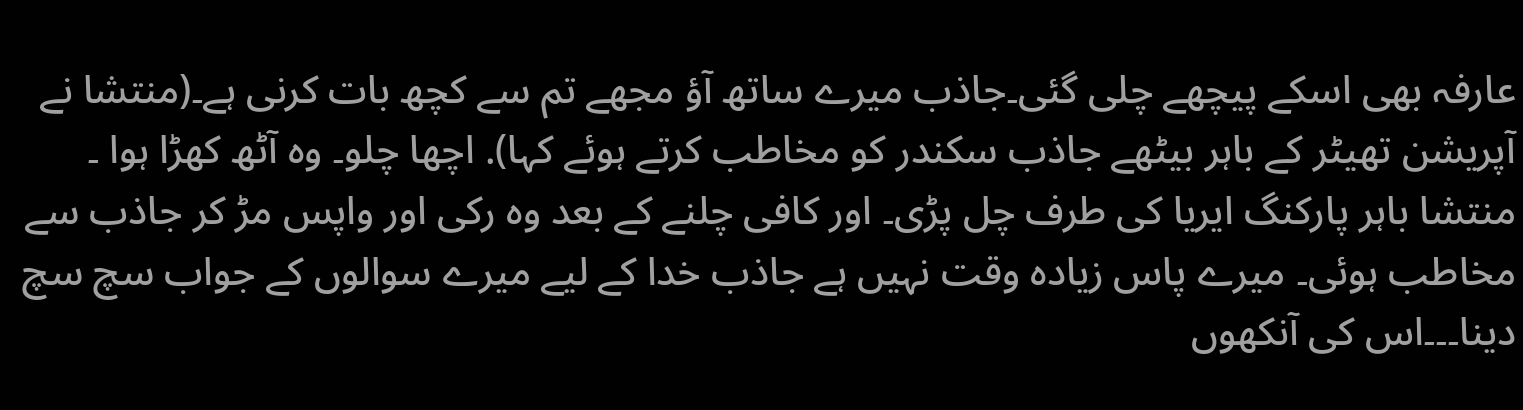عارفہ بھی اسکے پیچھے چلی گئی۔جاذب میرے ساتھ آؤ مجھے تم سے کچھ بات کرنی ہے۔(منتشا نے آپریشن تھیٹر کے باہر بیٹھے جاذب سکندر کو مخاطب کرتے ہوئے کہا). اچھا چلو۔ وہ آٹھ کھڑا ہوا ۔ منتشا باہر پارکنگ ایریا کی طرف چل پڑی۔ اور کافی چلنے کے بعد وہ رکی اور واپس مڑ کر جاذب سے مخاطب ہوئی۔ میرے پاس زیادہ وقت نہیں ہے جاذب خدا کے لیے میرے سوالوں کے جواب سچ سچ دینا۔۔۔اس کی آنکھوں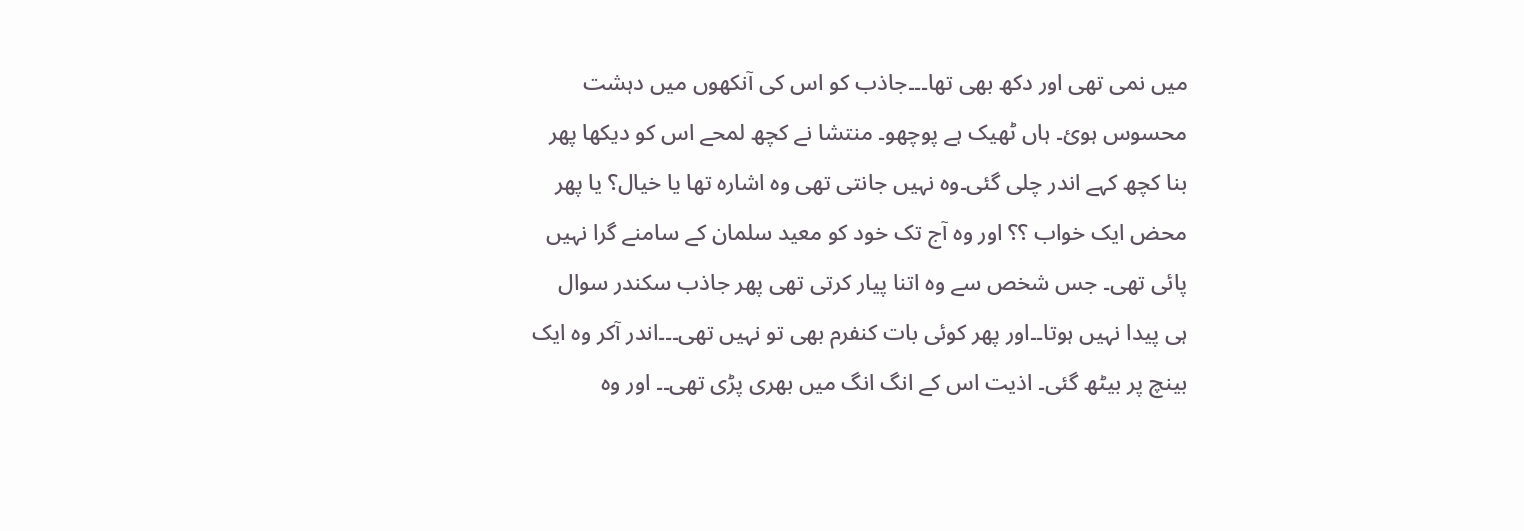میں نمی تھی اور دکھ بھی تھا۔۔۔جاذب کو اس کی آنکھوں میں دہشت محسوس ہوئ۔ ہاں ٹھیک ہے پوچھو۔ منتشا نے کچھ لمحے اس کو دیکھا پھر بنا کچھ کہے اندر چلی گئی۔وہ نہیں جانتی تھی وہ اشارہ تھا یا خیال؟ یا پھر محض ایک خواب ؟؟ اور وہ آج تک خود کو معید سلمان کے سامنے گرا نہیں پائی تھی۔ جس شخص سے وہ اتنا پیار کرتی تھی پھر جاذب سکندر سوال ہی پیدا نہیں ہوتا۔۔اور پھر کوئی بات کنفرم بھی تو نہیں تھی۔۔۔اندر آکر وہ ایک بینچ پر بیٹھ گئی۔ اذیت اس کے انگ انگ میں بھری پڑی تھی۔۔ اور وہ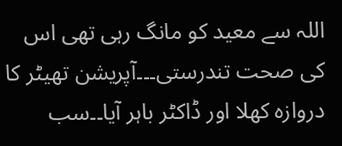اللہ سے معید کو مانگ رہی تھی اس کی صحت تندرستی۔۔۔آپریشن تھیٹر کا دروازہ کھلا اور ڈاکٹر باہر آیا۔۔سب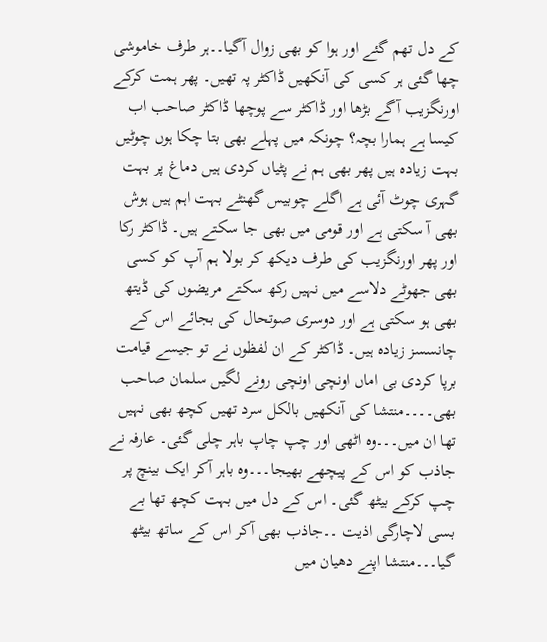کے دل تھم گئے اور ہوا کو بھی زوال آگیا۔۔ہر طرف خاموشی چھا گئی ہر کسی کی آنکھیں ڈاکٹر پہ تھیں۔ پھر ہمت کرکے اورنگزیب آگے بڑھا اور ڈاکٹر سے پوچھا ڈاکٹر صاحب اب کیسا ہے ہمارا بچہ؟ چونکہ میں پہلے بھی بتا چکا ہوں چوٹیں بہت زیادہ ہیں پھر بھی ہم نے پٹیاں کردی ہیں دماغ پر بہت گہری چوٹ آئی ہے اگلے چوبیس گھنٹے بہت اہم ہیں ہوش بھی آ سکتی ہے اور قومی میں بھی جا سکتے ہیں۔ ڈاکٹر رکا اور پھر اورنگزیب کی طرف دیکھ کر بولا ہم آپ کو کسی بھی جھوٹے دلاسے میں نہیں رکھ سکتے مریضوں کی ڈیتھ بھی ہو سکتی ہے اور دوسری صوتحال کی بجائے اس کے چانسسز زیادہ ہیں۔ ڈاکٹر کے ان لفظوں نے تو جیسے قیامت برپا کردی بی اماں اونچی اونچی رونے لگیں سلمان صاحب بھی۔۔۔۔منتشا کی آنکھیں بالکل سرد تھیں کچھ بھی نہیں تھا ان میں۔۔۔وہ اٹھی اور چپ چاپ باہر چلی گئی۔ عارفہ نے جاذب کو اس کے پیچھے بھیجا۔۔۔وہ باہر آکر ایک بینچ پر چپ کرکے بیٹھ گئی۔ اس کے دل میں بہت کچھ تھا بے بسی لاچارگی اذیت ۔۔جاذب بھی آکر اس کے ساتھ بیٹھ گیا۔۔۔منتشا اپنے دھیان میں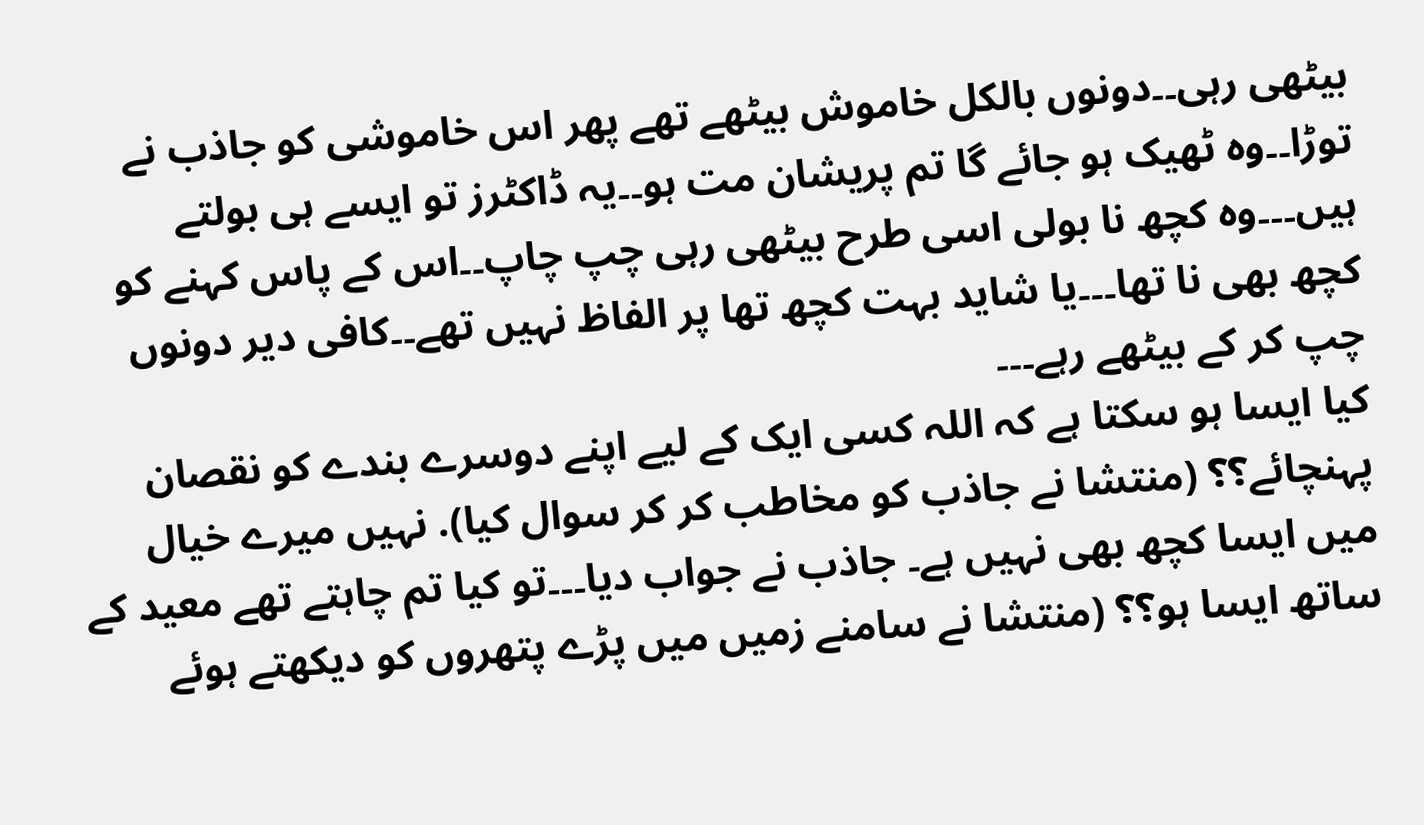بیٹھی رہی۔۔دونوں بالکل خاموش بیٹھے تھے پھر اس خاموشی کو جاذب نے توڑا۔۔وہ ٹھیک ہو جائے گا تم پریشان مت ہو۔۔یہ ڈاکٹرز تو ایسے ہی بولتے ہیں۔۔۔وہ کچھ نا بولی اسی طرح بیٹھی رہی چپ چاپ۔۔اس کے پاس کہنے کو کچھ بھی نا تھا۔۔۔یا شاید بہت کچھ تھا پر الفاظ نہیں تھے۔۔کافی دیر دونوں چپ کر کے بیٹھے رہے۔۔۔
کیا ایسا ہو سکتا ہے کہ اللہ کسی ایک کے لیے اپنے دوسرے بندے کو نقصان پہنچائے؟؟ (منتشا نے جاذب کو مخاطب کر کر سوال کیا). نہیں میرے خیال میں ایسا کچھ بھی نہیں ہے۔ جاذب نے جواب دیا۔۔۔تو کیا تم چاہتے تھے معید کے ساتھ ایسا ہو؟؟ (منتشا نے سامنے زمیں میں پڑے پتھروں کو دیکھتے ہوئے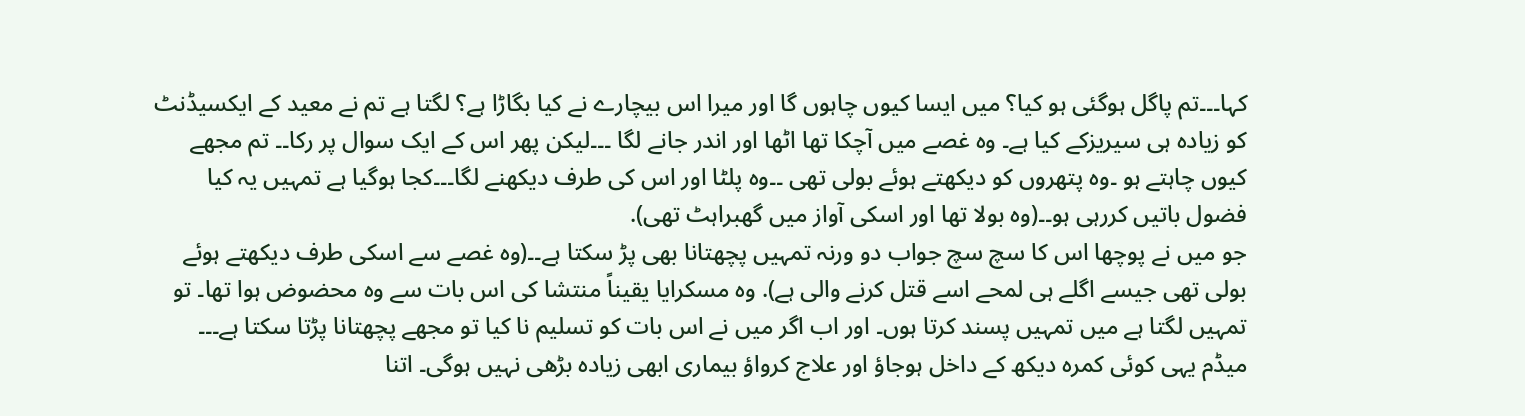کہا۔۔۔تم پاگل ہوگئی ہو کیا؟ میں ایسا کیوں چاہوں گا اور میرا اس بیچارے نے کیا بگاڑا ہے؟ لگتا ہے تم نے معید کے ایکسیڈنٹ کو زیادہ ہی سیریزکے کیا ہے۔ وہ غصے میں آچکا تھا اٹھا اور اندر جانے لگا ۔۔۔لیکن پھر اس کے ایک سوال پر رکا۔۔ تم مجھے کیوں چاہتے ہو ۔وہ پتھروں کو دیکھتے ہوئے بولی تھی ۔۔وہ پلٹا اور اس کی طرف دیکھنے لگا۔۔۔کجا ہوگیا ہے تمہیں یہ کیا فضول باتیں کررہی ہو۔۔(وہ بولا تھا اور اسکی آواز میں گھبراہٹ تھی).
جو میں نے پوچھا اس کا سچ سچ جواب دو ورنہ تمہیں پچھتانا بھی پڑ سکتا ہے۔۔(وہ غصے سے اسکی طرف دیکھتے ہوئے بولی تھی جیسے اگلے ہی لمحے اسے قتل کرنے والی ہے). وہ مسکرایا یقیناً منتشا کی اس بات سے وہ محضوض ہوا تھا۔ تو تمہیں لگتا ہے میں تمہیں پسند کرتا ہوں۔ اور اب اگر میں نے اس بات کو تسلیم نا کیا تو مجھے پچھتانا پڑتا سکتا ہے۔۔۔
میڈم یہی کوئی کمرہ دیکھ کے داخل ہوجاؤ اور علاج کرواؤ بیماری ابھی زیادہ بڑھی نہیں ہوگی۔ اتنا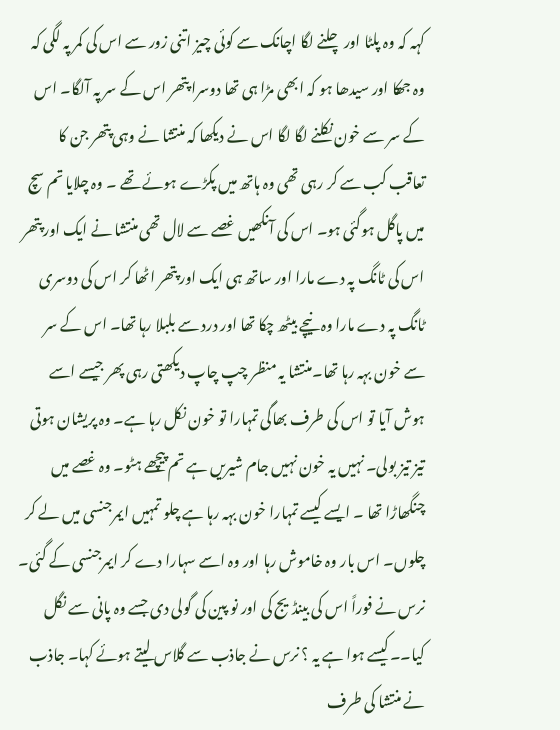کہہ کہ وہ پلٹا اور چلنے لگا اچانک سے کوئی چیز اتنی زور سے اس کی کمر پہ لگی کہ وہ جھکا اور سیدھا ہو کہ ابھی مڑا ہی تھا دوسرا پتھر اس کے سر پہ آلگا۔ اس کے سر سے خون نکلنے لگا لگا اس نے دیکھا کہ منتشا نے وہی پتھر جن کا تعاقب کب سے کر رہی تھی وہ ہاتھ میں پکڑے ہوئے تھے ۔ وہ چلایا تم سچ میں پاگل ہوگئی ہو۔ اس کی آنکھیں غصے سے لال تھی منتشا نے ایک اور پتھر اس کی ٹانگ پہ دے مارا اور ساتھ ہی ایک اور پتھر اٹھا کر اس کی دوسری ٹانگ پہ دے مارا وہ نیچے بیٹھ چکا تھا اور درد سے بلبلا رہا تھا۔ اس کے سر سے خون بہہ رہا تھا۔منتشا یہ منظر چپ چاپ دیکھتی رہی پھر جیسے اسے ہوش آیا تو اس کی طرف بھاگی تمہارا تو خون نکل رہا ہے۔ وہ پریشان ہوتی تیز تیز بولی۔ نہیں یہ خون نہیں جام شیریں ہے تم پیچھے ہٹو۔ وہ غصے میں چنگھاڑا تھا ۔ ایسے کیسے تمہارا خون بہہ رہا ہے چلو تمہیں ایمرجنسی میں لے کر چلوں۔ اس بار وہ خاموش رہا اور وہ اسے سہارا دے کر ایمرجنسی کے گئی۔ نرس نے فوراً اس کی بینڈیج کی اور نو پین کی گولی دی جسے وہ پانی سے نگل کیا۔۔کیسے ہوا ہے یہ ؟ نرس نے جاذب سے گلاس لیتے ہوئے کہا۔ جاذب نے منتشا کی طرف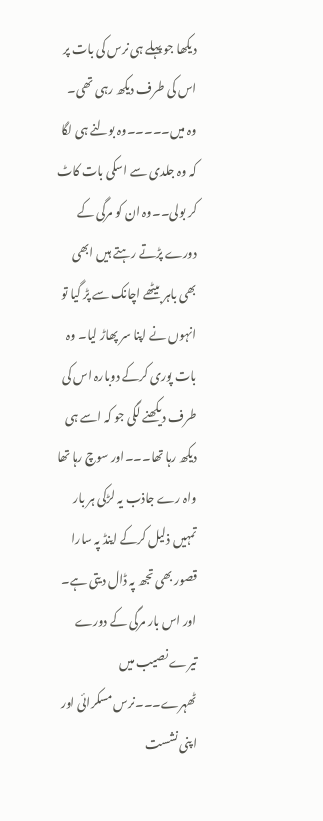دیکھا جو پہلے ہی نرس کی بات پر اس کی طرف دیکھ رہی تھی۔ وہ میں۔۔۔۔۔وہ بولنے ہی لگا کہ وہ جلدی سے اسکی بات کاٹ کر بولی۔۔وہ ان کو مرگی کے دورے پڑتے رہتے ہیں ابھی بھی باہر بیٹھے اچانک سے پڑ گیا تو انہوں نے اپنا سر پھاڑ لیا۔ وہ بات پوری کرکے دوبارہ اس کی طرف دیکھنے لگی جو کہ اسے ہی دیکھ رہا تھا۔۔۔اور سوچ رہا تھا واہ رے جاذب یہ لڑکی ہر بار تمہیں ذلیل کرکے اینڈ پہ سارا قصور بھی تجھ پہ ڈال دیتی ہے۔ اور اس بار مرگی کے دورے تیرے نصیب میں ٹھہرے۔۔۔نرس مسکرائی اور اپنی نشست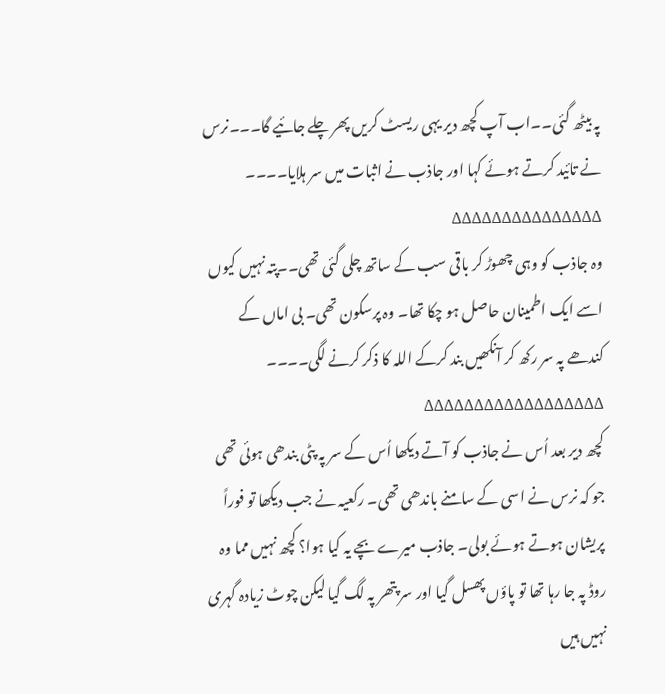پہ بیٹھ گئی۔۔اب آپ کچھ دیر یہی ریسٹ کریں پھر چلے جائیے گا۔۔۔نرس نے تائید کرتے ہوئے کہا اور جاذب نے اثبات میں سر ہلایا۔۔۔۔
∆∆∆∆∆∆∆∆∆∆∆∆∆∆∆
وہ جاذب کو وہی چھوڑ کر باقی سب کے ساتھ چلی گئی تھی۔۔پتہ نہیں کیوں اسے ایک اطمینان حاصل ہو چکا تھا۔ وہ پرسکون تھی۔ بی اماں کے کندھے پہ سر رکھ کر آنکھیں بند کرکے اللہ کا ذکر کرنے لگی۔۔۔۔
∆∆∆∆∆∆∆∆∆∆∆∆∆∆∆∆∆∆
کچھ دیر بعد اُس نے جاذب کو آتے دیکھا اُس کے سر پہ پٹی بندھی ہوئی تھی جو کہ نرس نے اسی کے سامنے باندھی تھی۔ رکعیہ نے جب دیکھا تو فوراً پریشان ہوتے ہوئے بولی۔ جاذب میرے بچے یہ کیا ہوا؟ کچھ نہیں مما وہ روڈ پہ جا رہا تھا تو پاؤں پھسل گیا اور سر پتھر پہ لگ گیا لیکن چوٹ زیادہ گہری نہیں ہیں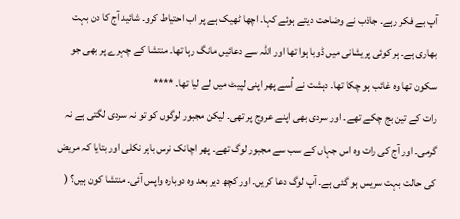آپ بے فکر رہے۔ جاذب نے وضاحت دیتے ہوئے کہا۔ اچھا ٹھیک ہے پر اب احتیاط کرو۔ شائید آج کا دن بہت بھاری ہے۔ ہر کوئی پریشانی میں ڈوبا ہوا تھا اور اللہ سے دعائیں مانگ رہا تھا۔ منتشا کے چہرے پر بھی جو سکون تھا وہ غائب ہو چکا تھا۔ دہشت نے اُسے پھر اپنی لپیٹ میں لے لیا تھا۔ ****
رات کے تین بج چکے تھے۔ اور سردی بھی اپنے عروج پر تھی۔ لیکن مجبور لوگوں کو تو نہ سردی لگتی ہے نہ گرمی۔ اور آج کی رات وہ اس جہاں کے سب سے مجبور لوگ تھے۔ پھر اچانک نرس باہر نکلی اور بتایا کہ مریض کی حالت بہت سریس ہو گئی ہے۔ آپ لوگ دعا کریں۔ اور کچھ دیر بعد وہ دوبارہ واپس آئی۔ منتشا کون ہیں؟ (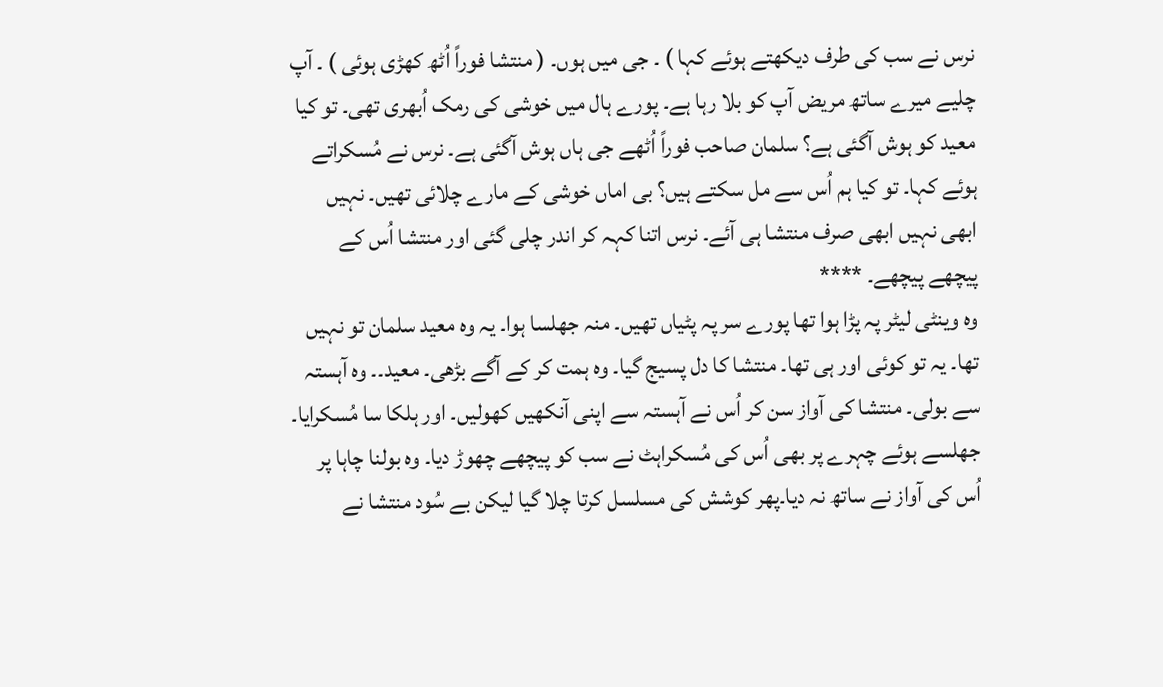نرس نے سب کی طرف دیکھتے ہوئے کہا ) ۔ جی میں ہوں۔ ( منتشا فوراً اُٹھ کھڑی ہوئی ) ۔ آپ چلیے میرے ساتھ مریض آپ کو بلا رہا ہے۔ پورے ہال میں خوشی کی رمک اُبھری تھی۔ تو کیا معید کو ہوش آگئی ہے؟ سلمان صاحب فوراً اُٹھے جی ہاں ہوش آگئی ہے۔ نرس نے مُسکراتے ہوئے کہا۔ تو کیا ہم اُس سے مل سکتے ہیں؟ بی اماں خوشی کے مارے چلائی تھیں۔ نہیں ابھی نہیں ابھی صرف منتشا ہی آئے۔ نرس اتنا کہہ کر اندر چلی گئی اور منتشا اُس کے پیچھے پیچھے۔ ****
وہ وینٹی لیٹر پہ پڑا ہوا تھا پورے سر پہ پٹیاں تھیں۔ منہ جھلسا ہوا۔ یہ وہ معید سلمان تو نہیں تھا۔ یہ تو کوئی اور ہی تھا۔ منتشا کا دل پسیج گیا۔ وہ ہمت کر کے آگے بڑھی۔ معید۔۔ وہ آہستہ سے بولی۔ منتشا کی آواز سن کر اُس نے آہستہ سے اپنی آنکھیں کھولیں۔ اور ہلکا سا مُسکرایا۔ جھلسے ہوئے چہرے پر بھی اُس کی مُسکراہٹ نے سب کو پیچھے چھوڑ دیا۔ وہ بولنا چاہا پر اُس کی آواز نے ساتھ نہ دیا۔پھر کوشش کی مسلسل کرتا چلا گیا لیکن بے سُود منتشا نے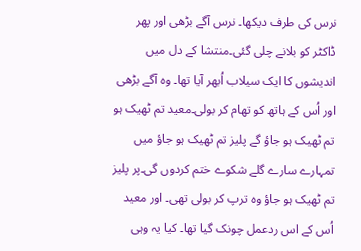نرس کی طرف دیکھا۔ نرس آگے بڑھی اور پھر ڈاکٹر کو بلانے چلی گئی۔منتشا کے دل میں اندیشوں کا ایک سیلاب اُبھر آیا تھا۔ وہ آگے بڑھی اور اُس کے ہاتھ کو تھام کر بولی۔معید تم ٹھیک ہو تم ٹھیک ہو جاؤ گے پلیز تم ٹھیک ہو جاؤ میں تمہارے سارے گلے شکوے ختم کردوں گی۔پر پلیز تم ٹھیک ہو جاؤ وہ ترپ کر بولی تھی۔ اور معید اُس کے اس ردعمل چونک گیا تھا۔ کیا یہ وہی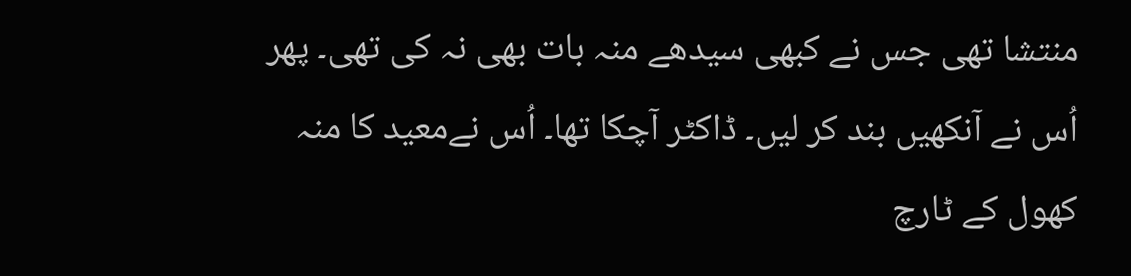منتشا تھی جس نے کبھی سیدھے منہ بات بھی نہ کی تھی۔ پھر اُس نے آنکھیں بند کر لیں۔ ڈاکٹر آچکا تھا۔ اُس نےمعید کا منہ کھول کے ٹارچ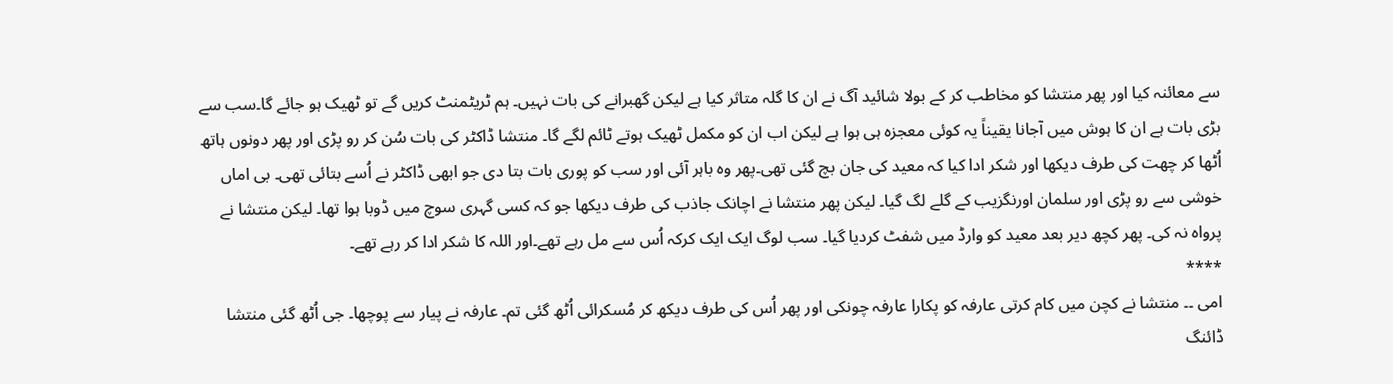سے معائنہ کیا اور پھر منتشا کو مخاطب کر کے بولا شائید آگ نے ان کا گلہ متاثر کیا ہے لیکن گھبرانے کی بات نہیں۔ ہم ٹریٹمنٹ کریں گے تو ٹھیک ہو جائے گا۔سب سے بڑی بات ہے ان کا ہوش میں آجانا یقیناً یہ کوئی معجزہ ہی ہوا ہے لیکن اب ان کو مکمل ٹھیک ہوتے ٹائم لگے گا۔ منتشا ڈاکٹر کی بات سُن کر رو پڑی اور پھر دونوں ہاتھ اُٹھا کر چھت کی طرف دیکھا اور شکر ادا کیا کہ معید کی جان بچ گئی تھی۔پھر وہ باہر آئی اور سب کو پوری بات بتا دی جو ابھی ڈاکٹر نے اُسے بتائی تھی۔ بی اماں خوشی سے رو پڑی اور سلمان اورنگزیب کے گلے لگ گیا۔ لیکن پھر منتشا نے اچانک جاذب کی طرف دیکھا جو کہ کسی گہری سوچ میں ڈوبا ہوا تھا۔ لیکن منتشا نے پرواہ نہ کی۔ پھر کچھ دیر بعد معید کو وارڈ میں شفٹ کردیا گیا۔ سب لوگ ایک ایک کرکہ اُس سے مل رہے تھے۔اور اللہ کا شکر ادا کر رہے تھے۔
****
امی ۔۔ منتشا نے کچن میں کام کرتی عارفہ کو پکارا عارفہ چونکی اور پھر اُس کی طرف دیکھ کر مُسکرائی اُٹھ گئی تم۔ عارفہ نے پیار سے پوچھا۔ جی اُٹھ گئی منتشا ڈائنگ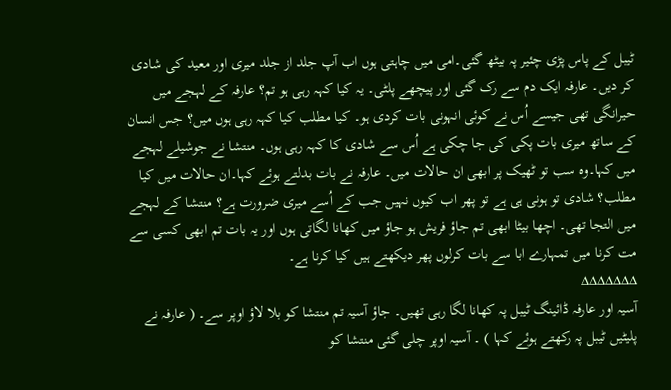ٹیبل کے پاس پڑی چئیر پہ بیٹھ گئی۔امی میں چاہتی ہوں اب آپ جلد از جلد میری اور معید کی شادی کر دیں۔ عارفہ ایک دم سے رک گئی اور پیچھے پلٹی۔ یہ کیا کہہ رہی ہو تم؟ عارفہ کے لہجے میں حیرانگی تھی جیسے اُس نے کوئی انہونی بات کردی ہو۔ کیا مطلب کیا کہہ رہی ہوں میں؟ جس انسان کے ساتھ میری بات پکی کی جا چکی ہے اُس سے شادی کا کہہ رہی ہوں۔ منتشا نے جوشیلے لہجے میں کہا۔وہ سب تو ٹھیک پر ابھی ان حالات میں۔ عارفہ نے بات بدلتے ہوئے کہا۔ان حالات میں کیا مطلب؟ شادی تو ہونی ہی ہے تو پھر اب کیوں نہیں جب کے اُسے میری ضرورت ہے؟ منتشا کے لہجے میں التجا تھی۔ اچھا بیٹا ابھی تم جاؤ فریش ہو جاؤ میں کھانا لگاتی ہوں اور یہ بات تم ابھی کسی سے مت کرنا میں تمہارے ابا سے بات کرلوں پھر دیکھتے ہیں کیا کرنا ہے۔
∆∆∆∆∆∆∆
آسیہ اور عارفہ ڈائینگ ٹیبل پہ کھانا لگا رہی تھیں۔ جاؤ آسیہ تم منتشا کو بلا لاؤ اوپر سے۔ ( عارفہ نے پلیٹیں ٹیبل پہ رکھتے ہوئے کہا ) ۔ آسیہ اوپر چلی گئی منتشا کو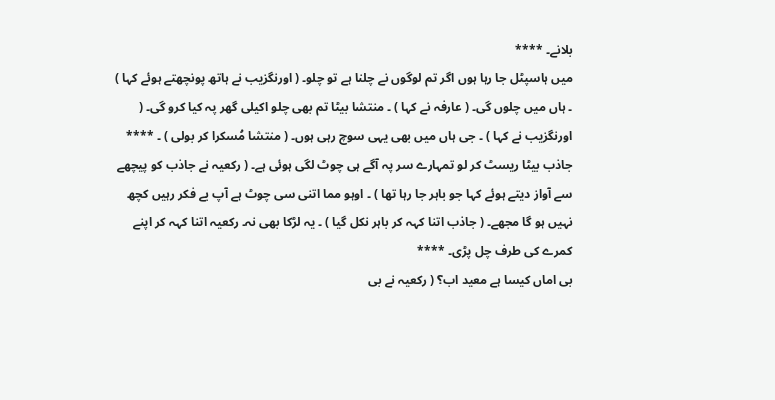بلانے۔ ****
میں ہاسپٹل جا رہا ہوں اگر تم لوگوں نے چلنا ہے تو چلو۔ ( اورنگزیب نے ہاتھ پونچھتے ہوئے کہا ) ۔ ہاں میں چلوں گی۔ ( عارفہ نے کہا ) ۔ منتشا بیٹا تم بھی چلو اکیلی گھر پہ کیا کرو گی۔ ( اورنگزیب نے کہا ) ۔ جی ہاں میں بھی یہی سوچ رہی ہوں۔ ( منتشا مُسکرا کر بولی ) ۔ ****
جاذب بیٹا ریسٹ کر لو تمہارے سر پہ آگے ہی چوٹ لگی ہوئی ہے۔ ( رکعیہ نے جاذب کو پیچھے سے آواز دیتے ہوئے کہا جو باہر جا رہا تھا ) ۔ اوہو مما اتنی سی چوٹ ہے آپ بے فکر رہیں کچھ نہیں ہو گا مجھے۔ ( جاذب اتنا کہہ کر باہر نکل گیا ) ۔ یہ لڑکا بھی نہ۔ رکعیہ اتنا کہہ کر اپنے کمرے کی طرف چل پڑی۔ ****
بی اماں کیسا ہے معید اب؟ ( رکعیہ نے بی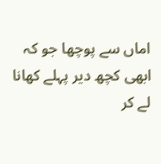اماں سے پوچھا جو کہ ابھی کچھ دیر پہلے کھانا لے کر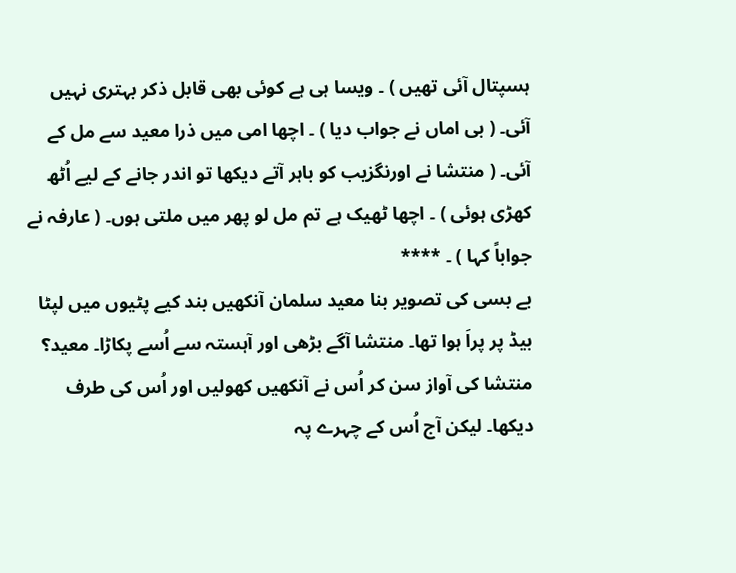ہسپتال آئی تھیں ) ۔ ویسا ہی ہے کوئی بھی قابل ذکر بہتری نہیں آئی۔ ( بی اماں نے جواب دیا ) ۔ اچھا امی میں ذرا معید سے مل کے آئی۔ ( منتشا نے اورنگزیب کو باہر آتے دیکھا تو اندر جانے کے لیے اُٹھ کھڑی ہوئی ) ۔ اچھا ٹھیک ہے تم مل لو پھر میں ملتی ہوں۔ ( عارفہ نے جواباً کہا ) ۔ ****
بے بسی کی تصویر بنا معید سلمان آنکھیں بند کیے پٹیوں میں لپٹا بیڈ پر پراَ ہوا تھا۔ منتشا آگے بڑھی اور آہستہ سے اُسے پکاڑا۔ معید؟ منتشا کی آواز سن کر اُس نے آنکھیں کھولیں اور اُس کی طرف دیکھا۔ لیکن آج اُس کے چہرے پہ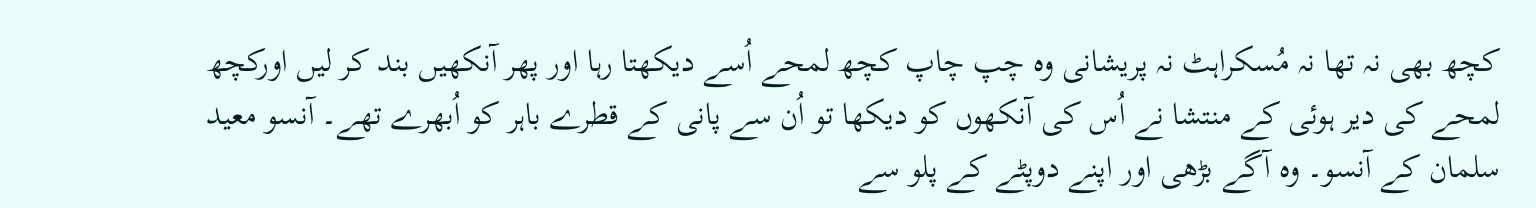کچھ بھی نہ تھا نہ مُسکراہٹ نہ پریشانی وہ چپ چاپ کچھ لمحے اُسے دیکھتا رہا اور پھر آنکھیں بند کر لیں اورکچھ لمحے کی دیر ہوئی کے منتشا نے اُس کی آنکھوں کو دیکھا تو اُن سے پانی کے قطرے باہر کو اُبھرے تھے۔ آنسو معید سلمان کے آنسو۔ وہ آگے بڑھی اور اپنے دوپٹے کے پلو سے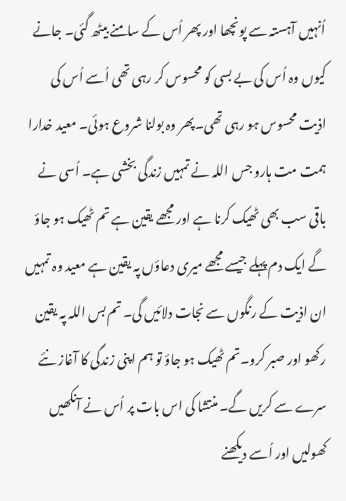اُنہیں آہستہ سے پونچھا اور پھر اُس کے سامنے بیٹھ گئی۔ جانے کیوں وہ اُس کی بے بسی کو محسوس کر رہی تھی اُسے اُس کی اذیت محسوس ہو رہی تھی۔پھر وہ بولنا شروع ہوئی۔ معید خدارا ہمت مت ہارو جس اللہ نے تمہیں زندگی بخشی ہے۔ اُسی نے باقی سب بھی ٹھیک کرنا ہے اور مجھے یقین ہے تم ٹھیک ہو جاؤ گے ایک دم پہلے جیسے مجھے میری دعاؤں پہ یقین ہے معید وہ تمہیں ان اذیت کے رنگوں سے نجات دلائیں گی۔ تم بس اللہ پہ یقین رکھو اور صبر کرو۔تم ٹھیک ہو جاؤ تو ہم اپنی زندگی کا آغاز نئے سرے سے کریں گے۔ منتشا کی اس بات پر اُس نے آنکھیں کھولیں اور اُسے دیکھنے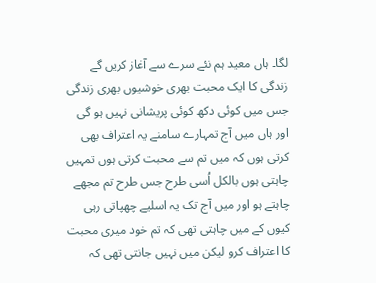لگا۔ ہاں معید ہم نئے سرے سے آغاز کریں گے زندگی کا ایک محبت بھری خوشیوں بھری زندگی جس میں کوئی دکھ کوئی پریشانی نہیں ہو گی اور ہاں میں آج تمہارے سامنے یہ اعتراف بھی کرتی ہوں کہ میں تم سے محبت کرتی ہوں تمہیں چاہتی ہوں بالکل اُسی طرح جس طرح تم مجھے چاہتے ہو اور میں آج تک یہ اسلیے چھپاتی رہی کیوں کے میں چاہتی تھی کہ تم خود میری محبت کا اعتراف کرو لیکن میں نہیں جانتی تھی کہ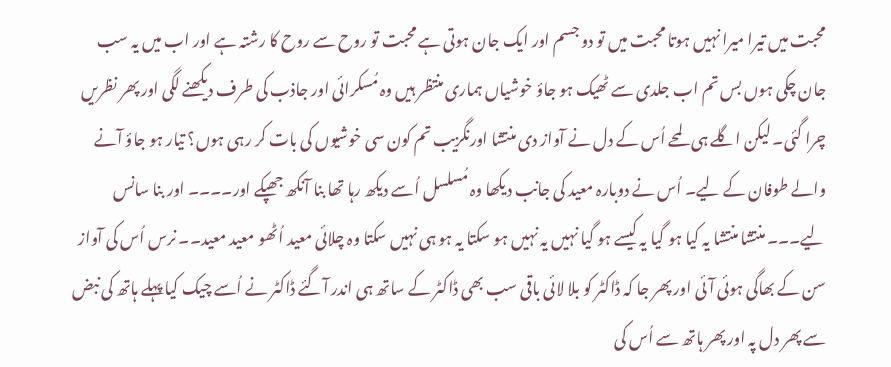محبت میں تیرا میرا نہیں ہوتا محبت میں تو دو جسم اور ایک جان ہوتی ہے محبت تو روح سے روح کا رشتہ ہے اور اب میں یہ سب جان چکی ہوں بس تم اب جلدی سے ٹھیک ہو جاؤ خوشیاں ہماری منتظر ہیں وہ مُسکرائی اور جاذب کی طرف دیکھنے لگی اور پھر نظریں چرا گئی۔ لیکن اگلے ہی لمحے اُس کے دل نے آواز دی منتشا اورنگزیب تم کون سی خوشیوں کی بات کر رہی ہوں؟ تیار ہو جاؤ آنے والے طوفان کے لیے۔ اُس نے دوبارہ معید کی جانب دیکھا وہ مُسلسل اُسے دیکھ رہا تھا بنا آنکھ جھپکے اور۔۔۔۔ اور بنا سانس لیے۔۔۔ منتشا منتشا یہ کیا ہو گیا یہ کیسے ہو گیا نہیں یہ نہیں ہو سکتا یہ ہو ہی نہیں سکتا وہ چلائی معید اُٹھو معید معید۔۔ نرس اُس کی آواز سن کے بھاگی ہوئی آئی اور پھر جا کہ ڈاکٹر کو بلا لائی باقی سب بھی ڈاکٹر کے ساتھ ہی اندر آگئے ڈاکٹر نے اُسے چیک کیا پہلے ہاتھ کی نبض سے پھر دل پہ اور پھر ہاتھ سے اُس کی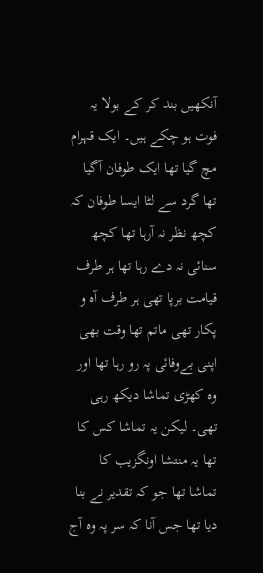آنکھیں بند کر کے بولا یہ فوت ہو چکے ہیں۔ ایک قہرام مچ گیا تھا ایک طوفان آگیا تھا گرد سے لٹا ایسا طوفان کہ کچھ نظر نہ آرہا تھا کچھ سنائی نہ دے رہا تھا ہر طرف قیامت برپا تھی ہر طرف آہ و پکار تھی ماتم تھا وقت بھی اپنی بےوفائی پہ رو رہا تھا اور وہ کھڑی تماشا دیکھ رہی تھی۔ لیکن یہ تماشا کس کا تھا یہ منتشا اونگزیب کا تماشا تھا جو کہ تقدیر نے بنا دیا تھا جس آنا کہ سر پہ وہ آج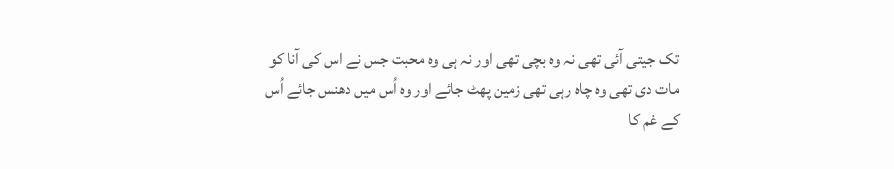تک جیتی آئی تھی نہ وہ بچی تھی اور نہ ہی وہ محبت جس نے اس کی آنا کو مات دی تھی وہ چاہ رہی تھی زمین پھٹ جائے اور وہ اُس میں دھنس جائے اُس کے غم کا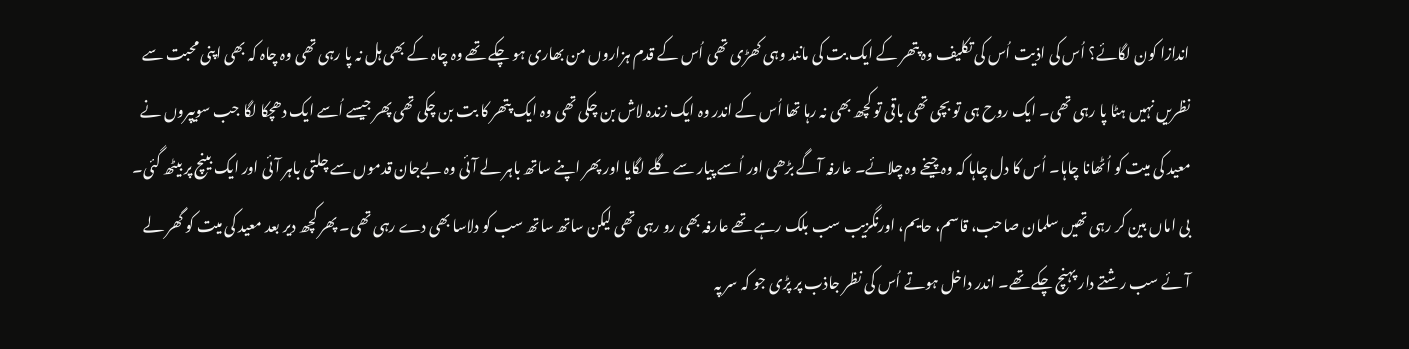اندازا کون لگائے؟ اُس کی اذیت اُس کی تکلیف وہ پتھر کے ایک بت کی مانند وہی کھڑی تھی اُس کے قدم ہزاروں من بھاری ہو چکے تھے وہ چاہ کے بھی ہل نہ پا رہی تھی وہ چاہ کہ بھی اپنی محبت سے نظریں نہیں ہٹا پا رہی تھی۔ ایک روح ہی تو بچی تھی باقی تو کچھ بھی نہ رہا تھا اُس کے اندر وہ ایک زندہ لاش بن چکی تھی وہ ایک پتھر کا بت بن چکی تھی پھر جیسے اُسے ایک دھچکا لگا جب سویپروں نے معید کی میت کو اُٹھانا چاہا۔ اُس کا دل چاہا کہ وہ چیخے وہ چلائے۔ عارفہ آگے بڑھی اور اُسے پیار سے گلے لگایا اور پھر اپنے ساتھ باہر لے آئی وہ بےجان قدموں سے چلتی باہر آئی اور ایک بینچ پر بیٹھ گئی۔ بی اماں بین کر رہی تھیں سلمان صاحب، قاسم، حایم، اورنگزیب سب بلک رہے تھے عارفہ بھی رو رہی تھی لیکن ساتھ ساتھ سب کو دلاسا بھی دے رہی تھی۔ پھر کچھ دیر بعد معید کی میت کو گھر لے آئے سب رشتے دار پہنچ چکے تھے۔ اندر داخل ہوتے اُس کی نظر جاذب پر پڑی جو کہ سر پہ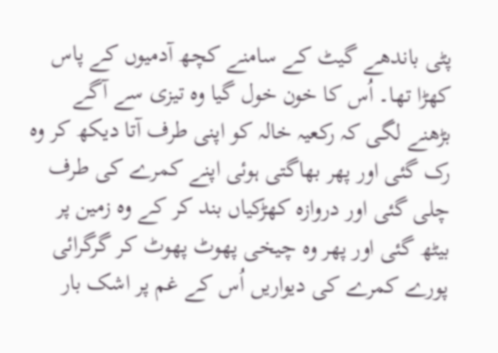پٹی باندھے گیٹ کے سامنے کچھ آدمیوں کے پاس کھڑا تھا۔ اُس کا خون خول گیا وہ تیزی سے آگے بڑھنے لگی کہ رکعیہ خالہ کو اپنی طرف آتا دیکھ کر وہ رک گئی اور پھر بھاگتی ہوئی اپنے کمرے کی طرف چلی گئی اور دروازہ کھڑکیاں بند کر کے وہ زمین پر بیٹھ گئی اور پھر وہ چیخی پھوٹ پھوٹ کر گرگرائی پورے کمرے کی دیواریں اُس کے غم پر اشک بار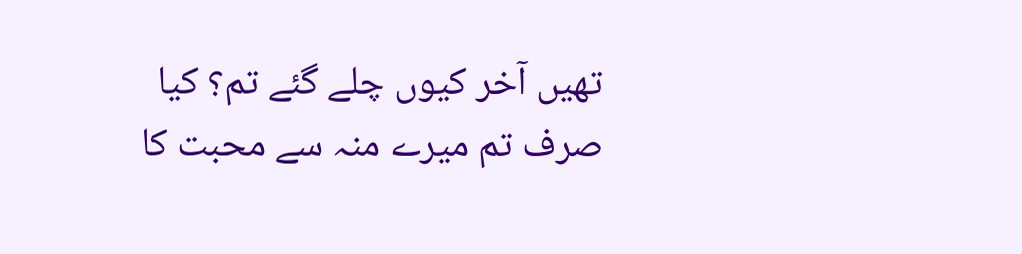تھیں آخر کیوں چلے گئے تم؟ کیا صرف تم میرے منہ سے محبت کا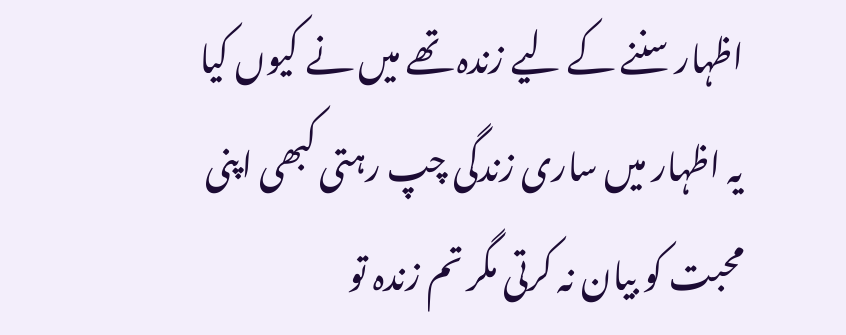اظہار سننے کے لیے زندہ تھے میں نے کیوں کیا یہ اظہار میں ساری زندگی چپ رہتی کبھی اپنی محبت کو بیان نہ کرتی مگر تم زندہ تو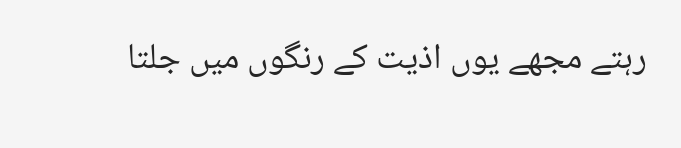رہتے مجھے یوں اذیت کے رنگوں میں جلتا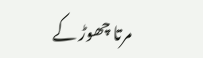مرتا چھوڑ کے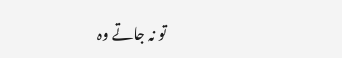تو نہ جاتے وہ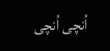اُنچی اُنچی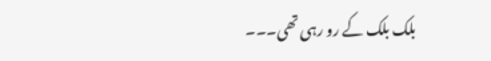بلک بلک کے رو رہی تھی۔۔۔